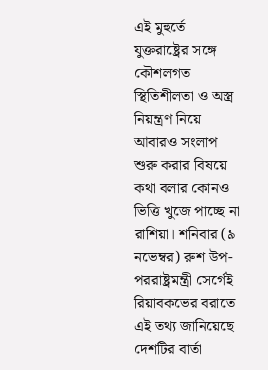এই মুহুর্তে যুক্তরাষ্ট্রের সঙ্গে কৌশলগত স্থিতিশীলতা ও অস্ত্র নিয়ন্ত্রণ নিয়ে আবারও সংলাপ শুরু করার বিষয়ে কথা বলার কোনও ভিত্তি খুজে পাচ্ছে না রাশিয়া। শনিবার (৯ নভেম্বর) রুশ উপ-পররাষ্ট্রমন্ত্রী সের্গেই রিয়াবকভের বরাতে এই তথ্য জানিয়েছে দেশটির বার্তা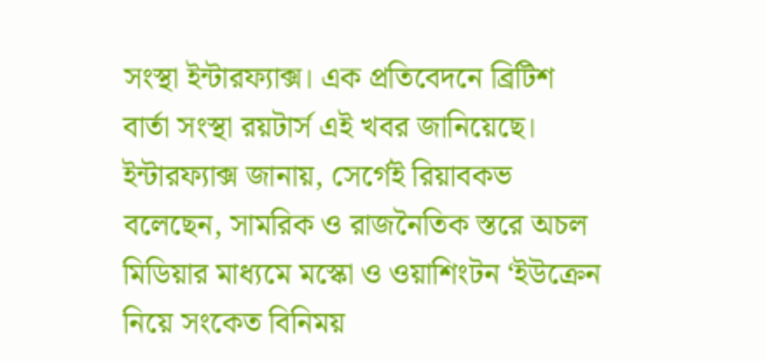সংস্থা ইন্টারফ্যাক্স। এক প্রতিবেদনে ব্রিটিশ বার্তা সংস্থা রয়টার্স এই খবর জানিয়েছে।
ইন্টারফ্যাক্স জানায়, সের্গেই রিয়াবকভ বলেছেন, সামরিক ও রাজনৈতিক স্তরে অচল মিডিয়ার মাধ্যমে মস্কো ও ওয়াশিংটন ‘ইউক্রেন নিয়ে সংকেত বিনিময়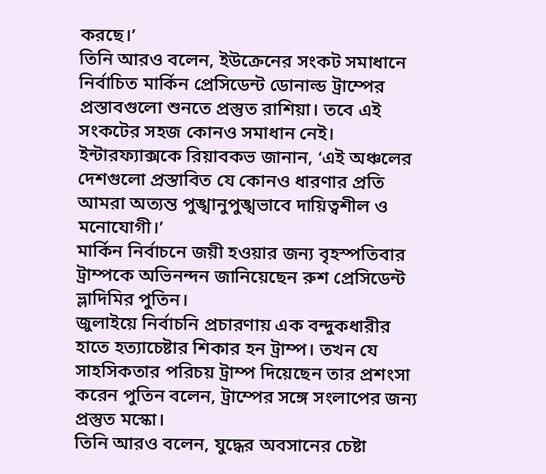করছে।’
তিনি আরও বলেন, ইউক্রেনের সংকট সমাধানে নির্বাচিত মার্কিন প্রেসিডেন্ট ডোনাল্ড ট্রাম্পের প্রস্তাবগুলো শুনতে প্রস্তুত রাশিয়া। তবে এই সংকটের সহজ কোনও সমাধান নেই।
ইন্টারফ্যাক্সকে রিয়াবকভ জানান, ‘এই অঞ্চলের দেশগুলো প্রস্তাবিত যে কোনও ধারণার প্রতি আমরা অত্যন্ত পুঙ্খানুপুঙ্খভাবে দায়িত্বশীল ও মনোযোগী।’
মার্কিন নির্বাচনে জয়ী হওয়ার জন্য বৃহস্পতিবার ট্রাম্পকে অভিনন্দন জানিয়েছেন রুশ প্রেসিডেন্ট ভ্লাদিমির পুতিন।
জুলাইয়ে নির্বাচনি প্রচারণায় এক বন্দুকধারীর হাতে হত্যাচেষ্টার শিকার হন ট্রাম্প। তখন যে সাহসিকতার পরিচয় ট্রাম্প দিয়েছেন তার প্রশংসা করেন পুতিন বলেন, ট্রাম্পের সঙ্গে সংলাপের জন্য প্রস্তুত মস্কো।
তিনি আরও বলেন, যুদ্ধের অবসানের চেষ্টা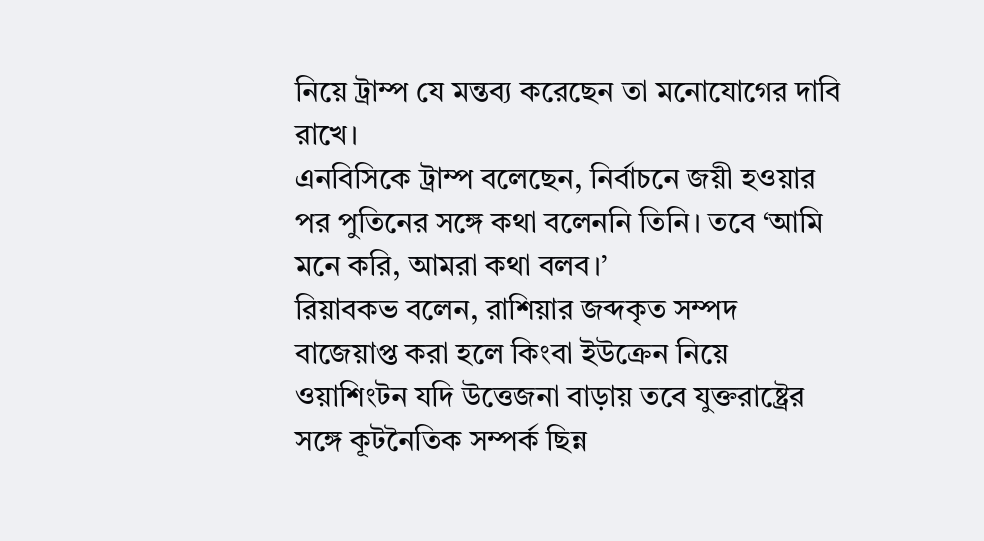নিয়ে ট্রাম্প যে মন্তব্য করেছেন তা মনোযোগের দাবি রাখে।
এনবিসিকে ট্রাম্প বলেছেন, নির্বাচনে জয়ী হওয়ার পর পুতিনের সঙ্গে কথা বলেননি তিনি। তবে ‘আমি মনে করি, আমরা কথা বলব।’
রিয়াবকভ বলেন, রাশিয়ার জব্দকৃত সম্পদ বাজেয়াপ্ত করা হলে কিংবা ইউক্রেন নিয়ে ওয়াশিংটন যদি উত্তেজনা বাড়ায় তবে যুক্তরাষ্ট্রের সঙ্গে কূটনৈতিক সম্পর্ক ছিন্ন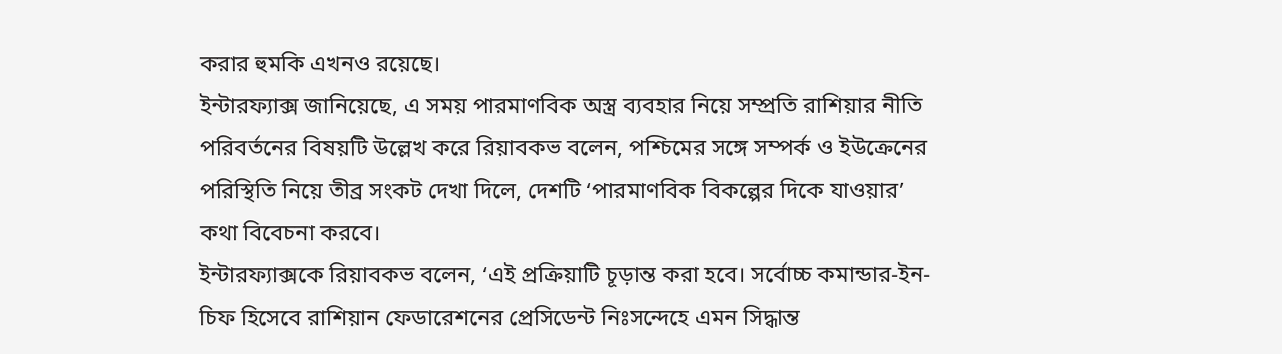করার হুমকি এখনও রয়েছে।
ইন্টারফ্যাক্স জানিয়েছে, এ সময় পারমাণবিক অস্ত্র ব্যবহার নিয়ে সম্প্রতি রাশিয়ার নীতি পরিবর্তনের বিষয়টি উল্লেখ করে রিয়াবকভ বলেন, পশ্চিমের সঙ্গে সম্পর্ক ও ইউক্রেনের পরিস্থিতি নিয়ে তীব্র সংকট দেখা দিলে, দেশটি ‘পারমাণবিক বিকল্পের দিকে যাওয়ার’ কথা বিবেচনা করবে।
ইন্টারফ্যাক্সকে রিয়াবকভ বলেন, ‘এই প্রক্রিয়াটি চূড়ান্ত করা হবে। সর্বোচ্চ কমান্ডার-ইন-চিফ হিসেবে রাশিয়ান ফেডারেশনের প্রেসিডেন্ট নিঃসন্দেহে এমন সিদ্ধান্ত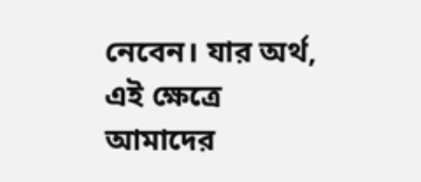নেবেন। যার অর্থ, এই ক্ষেত্রে আমাদের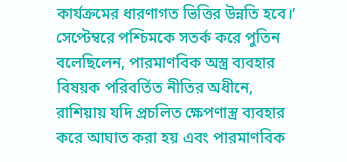কার্যক্রমের ধারণাগত ভিত্তির উন্নতি হবে।’
সেপ্টেম্বরে পশ্চিমকে সতর্ক করে পুতিন বলেছিলেন, পারমাণবিক অস্ত্র ব্যবহার বিষয়ক পরিবর্তিত নীতির অধীনে, রাশিয়ায় যদি প্রচলিত ক্ষেপণাস্ত্র ব্যবহার করে আঘাত করা হয় এবং পারমাণবিক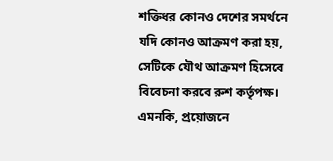শক্তিধর কোনও দেশের সমর্থনে যদি কোনও আক্রমণ করা হয়, সেটিকে যৌথ আক্রমণ হিসেবে বিবেচনা করবে রুশ কর্তৃপক্ষ। এমনকি, প্রয়োজনে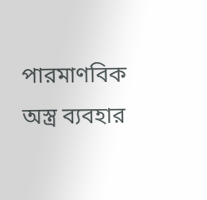পারমাণবিক অস্ত্র ব্যবহার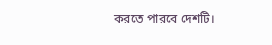করতে পারবে দেশটি।